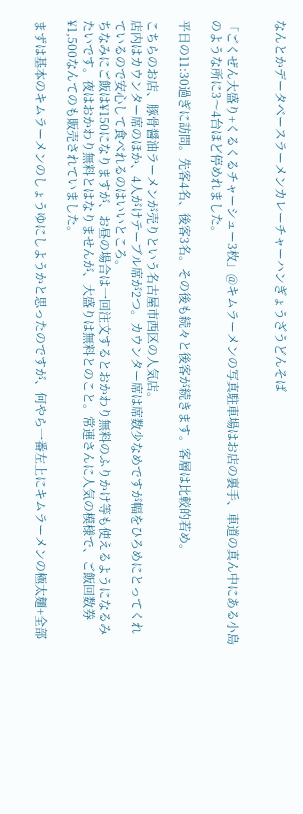なんとかデータベースラーメンカレーチャーハンぎょうざうどんそば


「ごくぜん大盛り+くるくるチャーシュー3枚」@キムラーメンの写真駐車場はお店の裏手、車道の真ん中にある小島のような所に3〜4台ほど停めれました。

平日の11:30過ぎに訪問。先客4名、後客3名。その後も続々と後客が続きます。客層は比較的若め。

こちらのお店、豚骨醤油ラーメンが売りという名古屋市西区の人気店。
店内はカウンター席のほか、4人がけテーブル席が2つ。カウンター席は席数少なめですが幅をひろめにとってくれているので安心して食べれるのはいいところ。
ちなみにご飯は¥150になりますが、お昼の場合は一回注文するとおかわり無料のふりかけ等も使えるようになるみたいです。夜はおかわり無料とはなりませんが、大盛りは無料とのこと。常連さんに人気の模様で、ご飯回数券¥1,500なんてのも販売されていました。

まずは基本のキムラーメンのしょうゆにしようかと思ったのですが、何やら一番左上にキムラーメンの極太麺+全部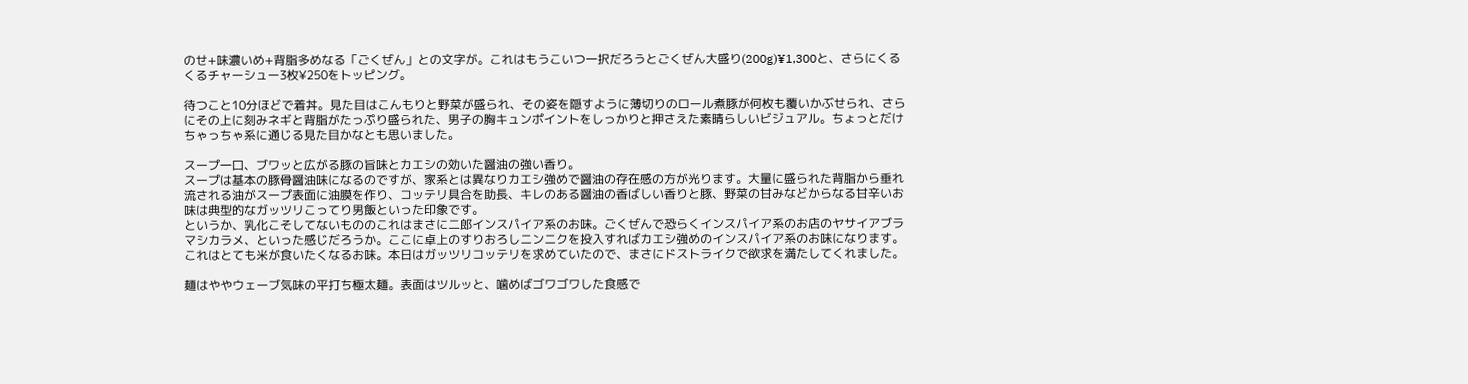のせ+味濃いめ+背脂多めなる「ごくぜん」との文字が。これはもうこいつ一択だろうとごくぜん大盛り(200g)¥1,300と、さらにくるくるチャーシュー3枚¥250をトッピング。

待つこと10分ほどで着丼。見た目はこんもりと野菜が盛られ、その姿を隠すように薄切りのロール煮豚が何枚も覆いかぶせられ、さらにその上に刻みネギと背脂がたっぷり盛られた、男子の胸キュンポイントをしっかりと押さえた素晴らしいビジュアル。ちょっとだけちゃっちゃ系に通じる見た目かなとも思いました。

スープ一口、ブワッと広がる豚の旨味とカエシの効いた醤油の強い香り。
スープは基本の豚骨醤油味になるのですが、家系とは異なりカエシ強めで醤油の存在感の方が光ります。大量に盛られた背脂から垂れ流される油がスープ表面に油膜を作り、コッテリ具合を助長、キレのある醤油の香ばしい香りと豚、野菜の甘みなどからなる甘辛いお味は典型的なガッツリこってり男飯といった印象です。
というか、乳化こそしてないもののこれはまさに二郎インスパイア系のお味。ごくぜんで恐らくインスパイア系のお店のヤサイアブラマシカラメ、といった感じだろうか。ここに卓上のすりおろしニンニクを投入すればカエシ強めのインスパイア系のお味になります。これはとても米が食いたくなるお味。本日はガッツリコッテリを求めていたので、まさにドストライクで欲求を満たしてくれました。

麺はややウェーブ気味の平打ち極太麺。表面はツルッと、噛めばゴワゴワした食感で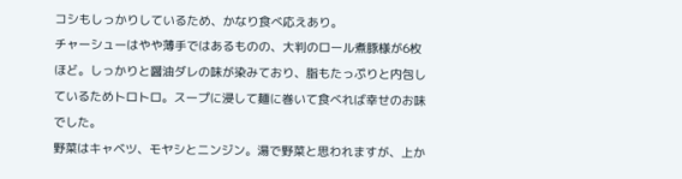コシもしっかりしているため、かなり食べ応えあり。
チャーシューはやや薄手ではあるものの、大判のロール煮豚様が6枚ほど。しっかりと醤油ダレの味が染みており、脂もたっぷりと内包しているためトロトロ。スープに浸して麺に巻いて食べれば幸せのお味でした。
野菜はキャベツ、モヤシとニンジン。湯で野菜と思われますが、上か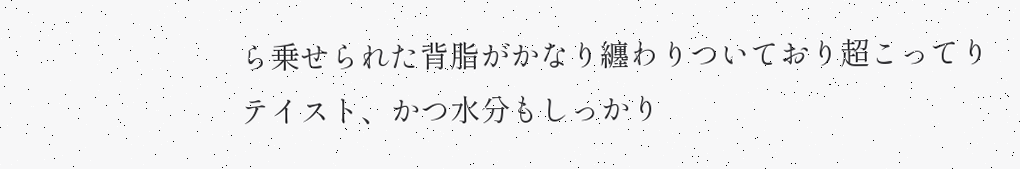ら乗せられた背脂がかなり纏わりついており超こってりテイスト、かつ水分もしっかり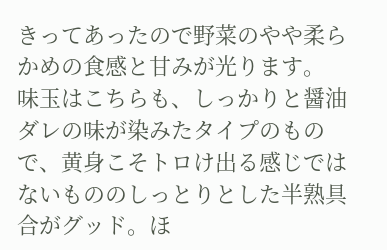きってあったので野菜のやや柔らかめの食感と甘みが光ります。
味玉はこちらも、しっかりと醤油ダレの味が染みたタイプのもので、黄身こそトロけ出る感じではないもののしっとりとした半熟具合がグッド。ほ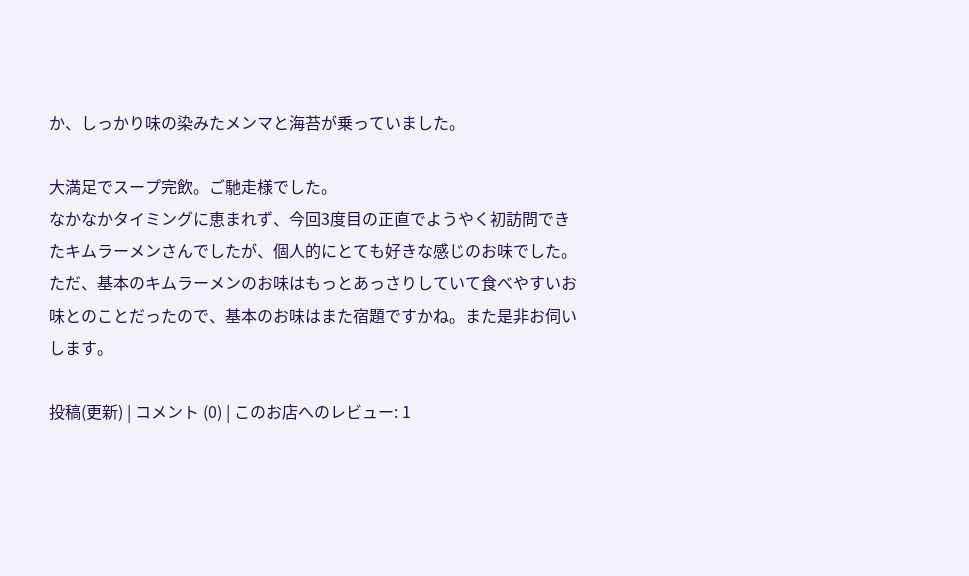か、しっかり味の染みたメンマと海苔が乗っていました。

大満足でスープ完飲。ご馳走様でした。
なかなかタイミングに恵まれず、今回3度目の正直でようやく初訪問できたキムラーメンさんでしたが、個人的にとても好きな感じのお味でした。ただ、基本のキムラーメンのお味はもっとあっさりしていて食べやすいお味とのことだったので、基本のお味はまた宿題ですかね。また是非お伺いします。

投稿(更新) | コメント (0) | このお店へのレビュー: 1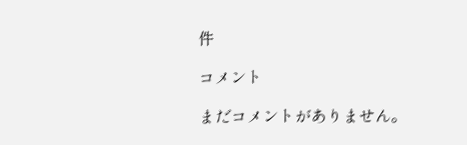件

コメント

まだコメントがありません。